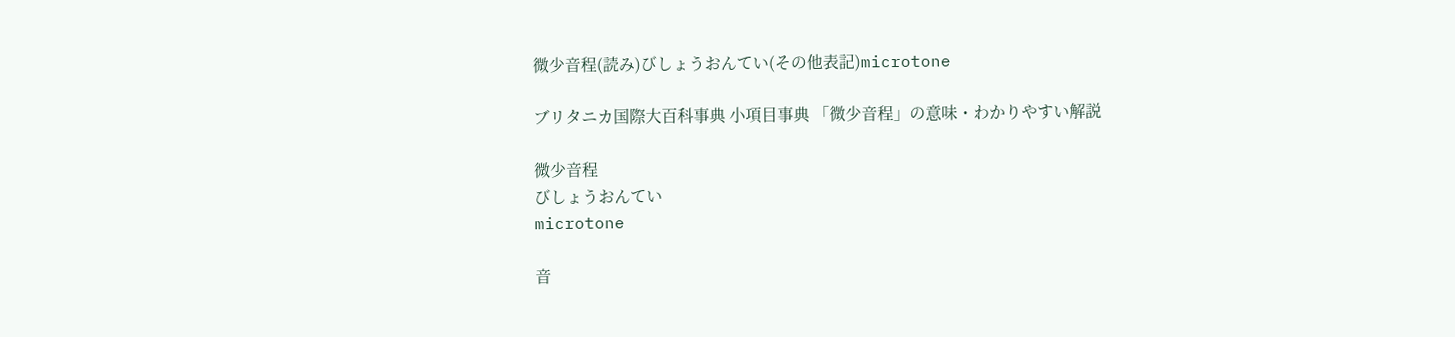微少音程(読み)びしょうおんてい(その他表記)microtone

ブリタニカ国際大百科事典 小項目事典 「微少音程」の意味・わかりやすい解説

微少音程
びしょうおんてい
microtone

音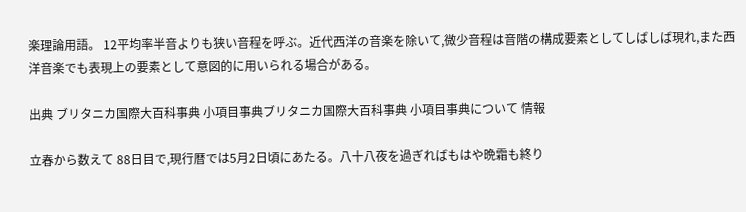楽理論用語。 12平均率半音よりも狭い音程を呼ぶ。近代西洋の音楽を除いて,微少音程は音階の構成要素としてしばしば現れ,また西洋音楽でも表現上の要素として意図的に用いられる場合がある。

出典 ブリタニカ国際大百科事典 小項目事典ブリタニカ国際大百科事典 小項目事典について 情報

立春から数えて 88日目で,現行暦では5月2日頃にあたる。八十八夜を過ぎればもはや晩霜も終り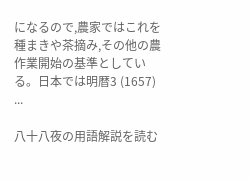になるので,農家ではこれを種まきや茶摘み,その他の農作業開始の基準としている。日本では明暦3 (1657) ...

八十八夜の用語解説を読む